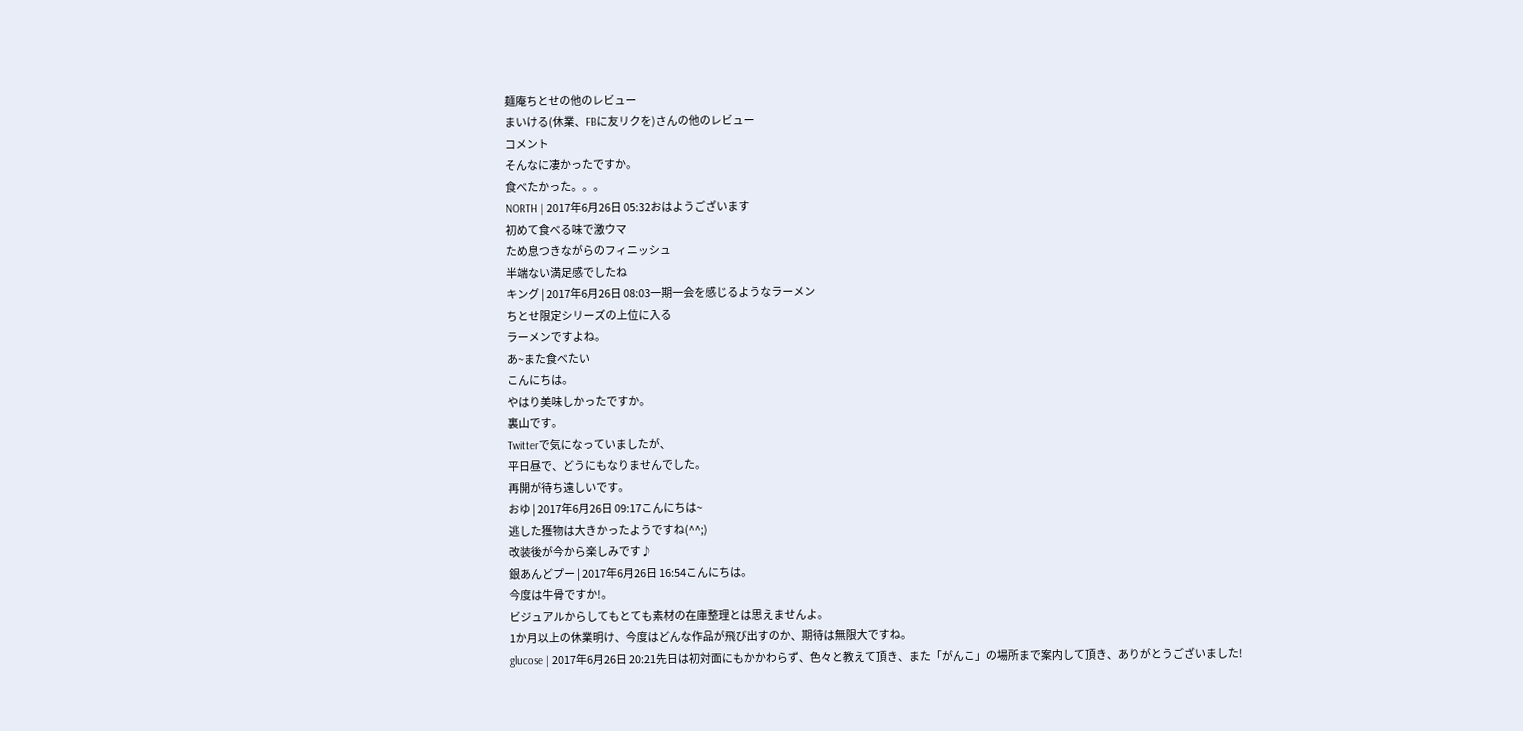麺庵ちとせの他のレビュー
まいける(休業、FBに友リクを)さんの他のレビュー
コメント
そんなに凄かったですか。
食べたかった。。。
NORTH | 2017年6月26日 05:32おはようございます
初めて食べる味で激ウマ
ため息つきながらのフィニッシュ
半端ない満足感でしたね
キング | 2017年6月26日 08:03一期一会を感じるようなラーメン
ちとせ限定シリーズの上位に入る
ラーメンですよね。
あ~また食べたい
こんにちは。
やはり美味しかったですか。
裏山です。
Twitterで気になっていましたが、
平日昼で、どうにもなりませんでした。
再開が待ち遠しいです。
おゆ | 2017年6月26日 09:17こんにちは~
逃した獲物は大きかったようですね(^^;)
改装後が今から楽しみです♪
銀あんどプー | 2017年6月26日 16:54こんにちは。
今度は牛骨ですか!。
ビジュアルからしてもとても素材の在庫整理とは思えませんよ。
1か月以上の休業明け、今度はどんな作品が飛び出すのか、期待は無限大ですね。
glucose | 2017年6月26日 20:21先日は初対面にもかかわらず、色々と教えて頂き、また「がんこ」の場所まで案内して頂き、ありがとうございました!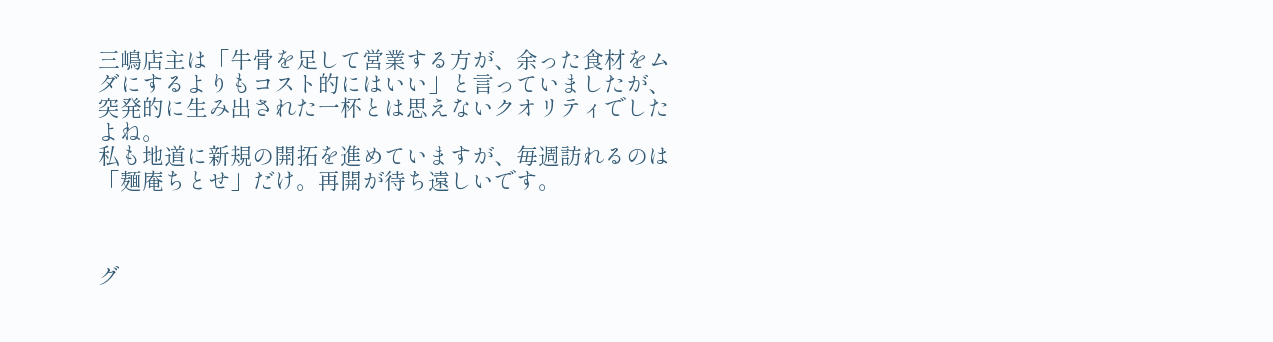三嶋店主は「牛骨を足して営業する方が、余った食材をムダにするよりもコスト的にはいい」と言っていましたが、突発的に生み出された一杯とは思えないクオリティでしたよね。
私も地道に新規の開拓を進めていますが、毎週訪れるのは「麺庵ちとせ」だけ。再開が待ち遠しいです。



グ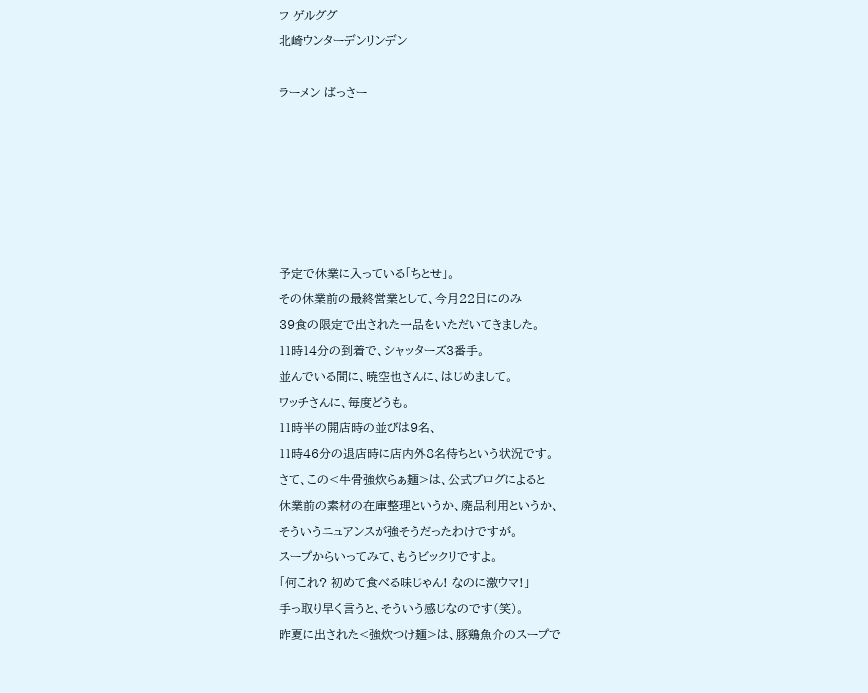フ ゲルググ
北崎ウンターデンリンデン

ラーメン ばっさー






予定で休業に入っている「ちとせ」。
その休業前の最終営業として、今月22日にのみ
39食の限定で出された一品をいただいてきました。
11時14分の到着で、シャッターズ3番手。
並んでいる間に、暁空也さんに、はじめまして。
ワッチさんに、毎度どうも。
11時半の開店時の並びは9名、
11時46分の退店時に店内外8名待ちという状況です。
さて、この<牛骨強炊らぁ麺>は、公式ブログによると
休業前の素材の在庫整理というか、廃品利用というか、
そういうニュアンスが強そうだったわけですが。
スープからいってみて、もうビックリですよ。
「何これ? 初めて食べる味じゃん! なのに激ウマ!」
手っ取り早く言うと、そういう感じなのです(笑)。
昨夏に出された<強炊つけ麺>は、豚鶏魚介のスープで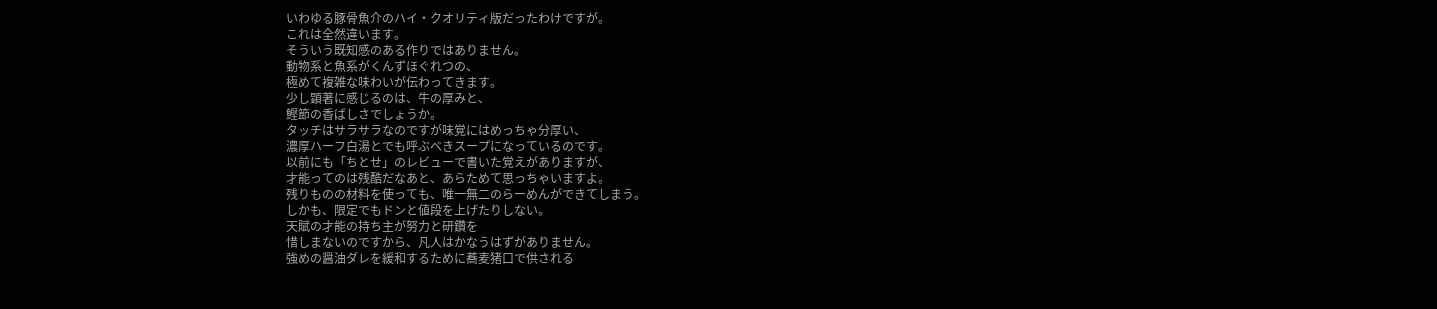いわゆる豚骨魚介のハイ・クオリティ版だったわけですが。
これは全然違います。
そういう既知感のある作りではありません。
動物系と魚系がくんずほぐれつの、
極めて複雑な味わいが伝わってきます。
少し顕著に感じるのは、牛の厚みと、
鰹節の香ばしさでしょうか。
タッチはサラサラなのですが味覚にはめっちゃ分厚い、
濃厚ハーフ白湯とでも呼ぶべきスープになっているのです。
以前にも「ちとせ」のレビューで書いた覚えがありますが、
才能ってのは残酷だなあと、あらためて思っちゃいますよ。
残りものの材料を使っても、唯一無二のらーめんができてしまう。
しかも、限定でもドンと値段を上げたりしない。
天賦の才能の持ち主が努力と研鑽を
惜しまないのですから、凡人はかなうはずがありません。
強めの醤油ダレを緩和するために蕎麦猪口で供される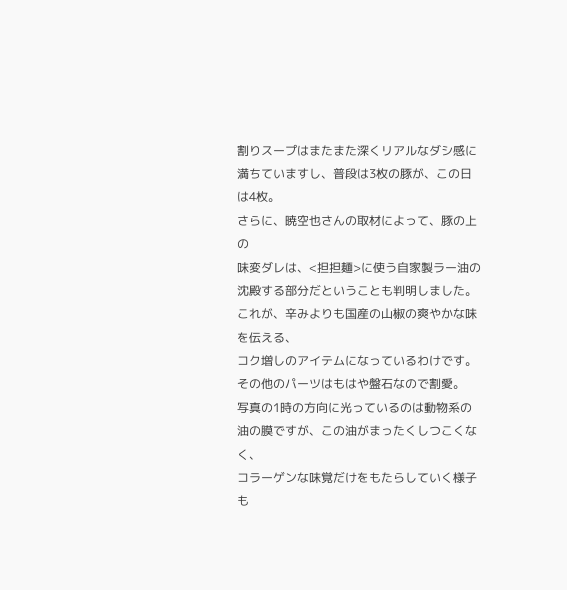割りスープはまたまた深くリアルなダシ感に
満ちていますし、普段は3枚の豚が、この日は4枚。
さらに、暁空也さんの取材によって、豚の上の
味変ダレは、<担担麺>に使う自家製ラー油の
沈殿する部分だということも判明しました。
これが、辛みよりも国産の山椒の爽やかな味を伝える、
コク増しのアイテムになっているわけです。
その他のパーツはもはや盤石なので割愛。
写真の1時の方向に光っているのは動物系の
油の膜ですが、この油がまったくしつこくなく、
コラーゲンな味覚だけをもたらしていく様子も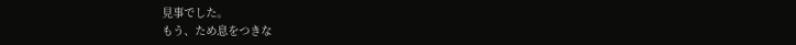見事でした。
もう、ため息をつきな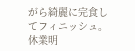がら綺麗に完食してフィニッシュ。
休業明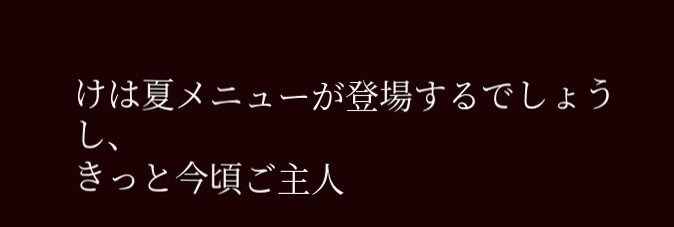けは夏メニューが登場するでしょうし、
きっと今頃ご主人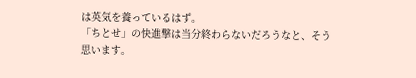は英気を養っているはず。
「ちとせ」の快進撃は当分終わらないだろうなと、そう思います。